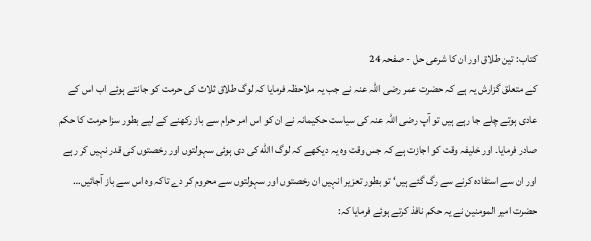کتاب: تین طلاق اور ان کا شرعی حل - صفحہ 24
کے متعلق گزارش یہ ہے کہ حضرت عمر رضی اللہ عنہ نے جب یہ ملاحظہ فرمایا کہ لوگ طلاق ثلاث کی حرمت کو جانتے ہوئے اب اس کے عادی ہوتے چلے جا رہے ہیں تو آپ رضی اللہ عنہ کی سیاست حکیمانہ نے ان کو اس امر حرام سے باز رکھنے کے لیے بطور سزا حرمت کا حکم صادر فرمایا۔ اور خلیفہ وقت کو اجازت ہے کہ جس وقت وہ یہ دیکھے کہ لوگ االله کی دی ہوئی سہولتوں اور رخصتوں کی قدر نہیں کر رہے اور ان سے استفادہ کرنے سے رگ گئے ہیں‘ تو بطور تعزیر انہیں ان رخصتوں اور سہولتوں سے محروم کر دے تاکہ وہ اس سے باز آجائیں… حضرت امیر المومنین نے یہ حکم نافذ کرتے ہوئے فرمایا کہ: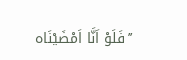’’فَلَوْ اَنَّا اَمْضَیْنَاہ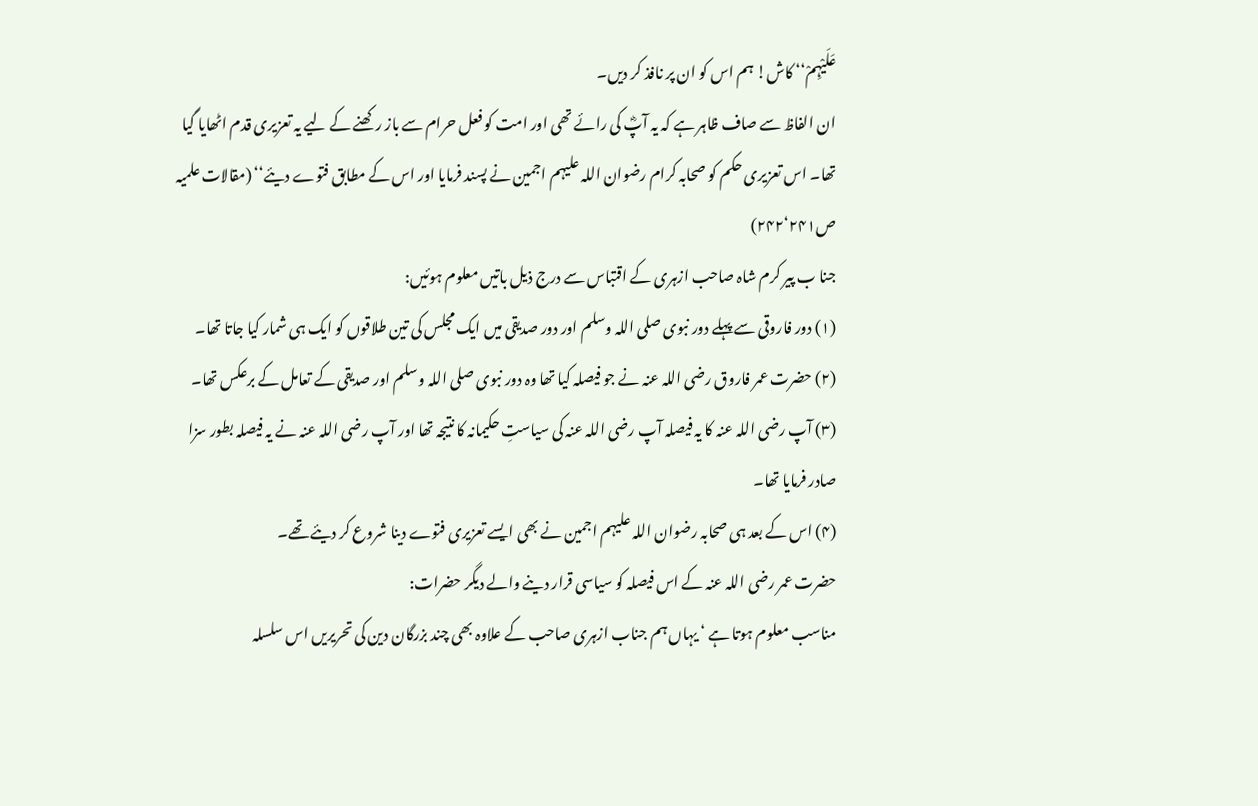عَلَیْہِمْ‘‘ کاش! ہم اس کو ان پر نافذ کر دیں۔
ان الفاظ سے صاف ظاہر ہے کہ یہ آپؓ کی رائے تھی اور امت کو فعل حرام سے باز رکھنے کے لیے یہ تعزیری قدم اٹھایا گیا تھا۔ اس تعزیری حکم کو صحابہ کرام رضوان اللہ علیہم اجمین نے پسند فرمایا اور اس کے مطابق فتوے دیئے‘‘ (مقالات علمیہ ص۲۴۱‘۲۴۲)
جنا ب پیر کرم شاہ صاحب ازہری کے اقتباس سے درج ذیل باتیں معلوم ہوئیں:
(۱) دور فاروقی سے پہلے دور نبوی صلی اللہ وسلم اور دور صدیقی میں ایک مجلس کی تین طلاقوں کو ایک ہی شمار کیا جاتا تھا۔
(۲) حضرت عمر فاروق رضی اللہ عنہ نے جو فیصلہ کیا تھا وہ دور نبوی صلی اللہ وسلم اور صدیقی کے تعامل کے برعکس تھا۔
(۳) آپ رضی اللہ عنہ کا یہ فیصلہ آپ رضی اللہ عنہ کی سیاستِ حکیمانہ کا نتیجہ تھا اور آپ رضی اللہ عنہ نے یہ فیصلہ بطور سزا صادر فرمایا تھا۔
(۴) اس کے بعد ہی صحابہ رضوان اللہ علیہم اجمین نے بھی ایسے تعزیری فتوے دینا شروع کر دیئے تھے۔
حضرت عمر رضی اللہ عنہ کے اس فیصلہ کو سیاسی قرار دینے والے دیگر حضرات:
مناسب معلوم ہوتا ہے ‘ یہاں ہم جناب ازہری صاحب کے علاوہ بھی چند بزرگان دین کی تحریریں اس سلسلہ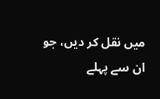میں نقل کر دیں، جو ان سے پہلے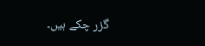گزر چکے ہیں۔